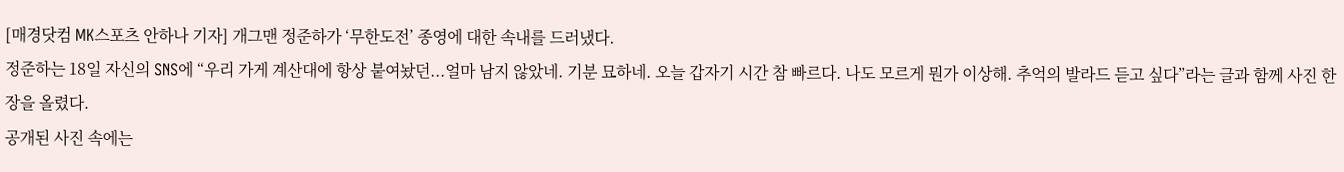[매경닷컴 MK스포츠 안하나 기자] 개그맨 정준하가 ‘무한도전’ 종영에 대한 속내를 드러냈다.
정준하는 18일 자신의 SNS에 “우리 가게 계산대에 항상 붙여놨던...얼마 남지 않았네. 기분 묘하네. 오늘 갑자기 시간 참 빠르다. 나도 모르게 뭔가 이상해. 추억의 발라드 듣고 싶다”라는 글과 함께 사진 한 장을 올렸다.
공개된 사진 속에는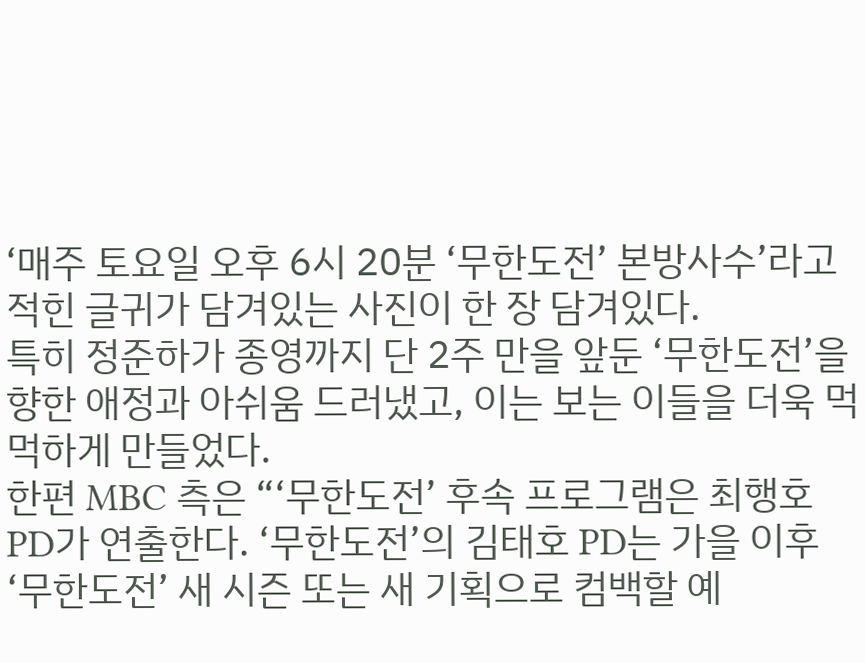‘매주 토요일 오후 6시 20분 ‘무한도전’ 본방사수’라고 적힌 글귀가 담겨있는 사진이 한 장 담겨있다.
특히 정준하가 종영까지 단 2주 만을 앞둔 ‘무한도전’을 향한 애정과 아쉬움 드러냈고, 이는 보는 이들을 더욱 먹먹하게 만들었다.
한편 MBC 측은 “‘무한도전’ 후속 프로그램은 최행호 PD가 연출한다. ‘무한도전’의 김태호 PD는 가을 이후 ‘무한도전’ 새 시즌 또는 새 기획으로 컴백할 예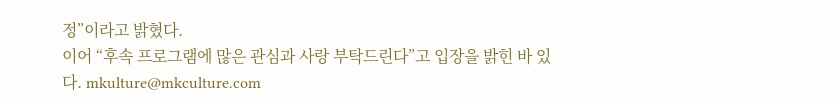정”이라고 밝혔다.
이어 “후속 프로그램에 많은 관심과 사랑 부탁드린다”고 입장을 밝힌 바 있다. mkulture@mkculture.com